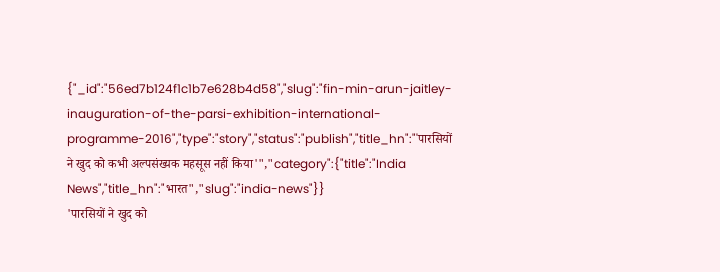{"_id":"56ed7b124f1c1b7e628b4d58","slug":"fin-min-arun-jaitley-inauguration-of-the-parsi-exhibition-international-programme-2016","type":"story","status":"publish","title_hn":"'पारसियों ने खुद को कभी अल्पसंख्यक महसूस नहीं किया'","category":{"title":"India News","title_hn":"भारत","slug":"india-news"}}
'पारसियों ने खुद को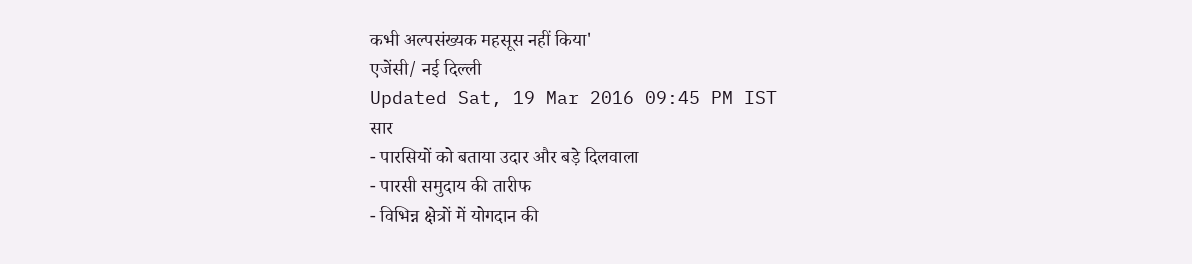कभी अल्पसंख्यक महसूस नहीं किया'
एजेंसी/ नई दिल्ली
Updated Sat, 19 Mar 2016 09:45 PM IST
सार
- पारसियों को बताया उदार और बड़े दिलवाला
- पारसी समुदाय की तारीफ
- विभिन्न क्षेत्रों में योगदान की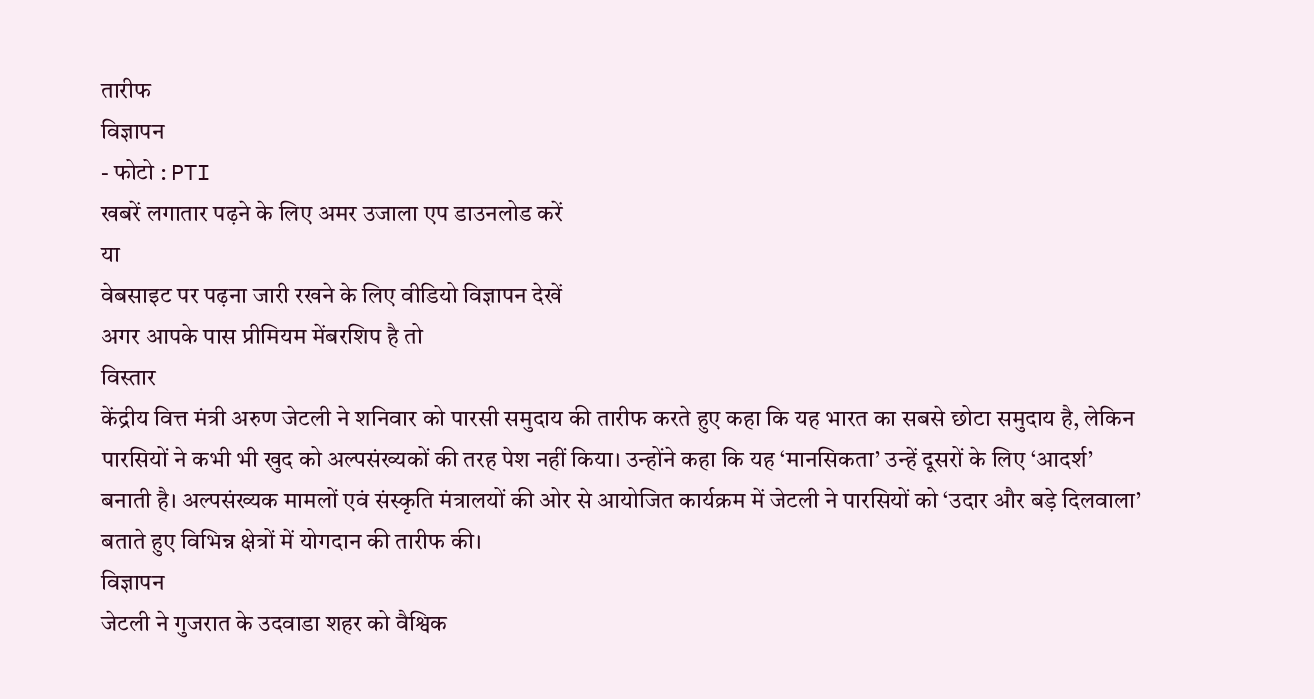तारीफ
विज्ञापन
- फोटो : PTI
खबरें लगातार पढ़ने के लिए अमर उजाला एप डाउनलोड करें
या
वेबसाइट पर पढ़ना जारी रखने के लिए वीडियो विज्ञापन देखें
अगर आपके पास प्रीमियम मेंबरशिप है तो
विस्तार
केंद्रीय वित्त मंत्री अरुण जेटली ने शनिवार को पारसी समुदाय की तारीफ करते हुए कहा कि यह भारत का सबसे छोटा समुदाय है, लेकिन पारसियों ने कभी भी खुद को अल्पसंख्यकों की तरह पेश नहीं किया। उन्होंने कहा कि यह ‘मानसिकता’ उन्हें दूसरों के लिए ‘आदर्श’ बनाती है। अल्पसंख्यक मामलों एवं संस्कृति मंत्रालयों की ओर से आयोजित कार्यक्रम में जेटली ने पारसियों को ‘उदार और बड़े दिलवाला’ बताते हुए विभिन्न क्षेत्रों में योगदान की तारीफ की।
विज्ञापन
जेटली ने गुजरात के उदवाडा शहर को वैश्विक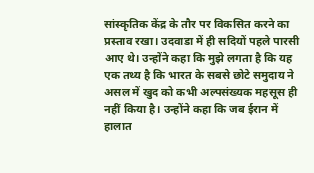सांस्कृतिक केंद्र के तौर पर विकसित करने का प्रस्ताव रखा। उदवाडा में ही सदियों पहले पारसी आए थे। उन्होंने कहा कि मुझे लगता है कि यह एक तथ्य है कि भारत के सबसे छोटे समुदाय ने असल में खुद को कभी अल्पसंख्यक महसूस ही नहीं किया है। उन्होंने कहा कि जब ईरान में हालात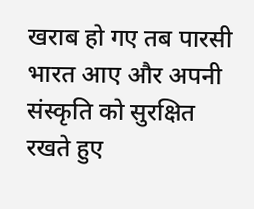खराब हो गए तब पारसी भारत आए और अपनी संस्कृति को सुरक्षित रखते हुए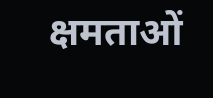क्षमताओं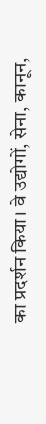का प्रदर्शन किया। वे उद्योगों, सेना, कानून,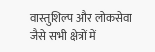वास्तुशिल्प और लोकसेवा जैसे सभी क्षेत्रों में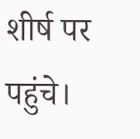शीर्ष पर पहुंचे।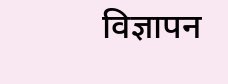विज्ञापन